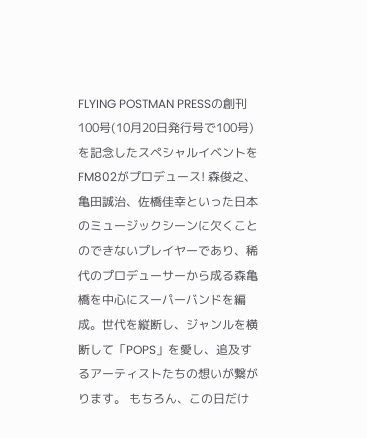FLYING POSTMAN PRESSの創刊100号(10月20日発行号で100号)を記念したスペシャルイベントをFM802がプロデュース! 森俊之、亀田誠治、佐橋佳幸といった日本のミュージックシーンに欠くことのできないプレイヤーであり、稀代のプロデューサーから成る森亀橋を中心にスーパーバンドを編成。世代を縦断し、ジャンルを横断して「POPS」を愛し、追及するアーティストたちの想いが繋がります。 もちろん、この日だけ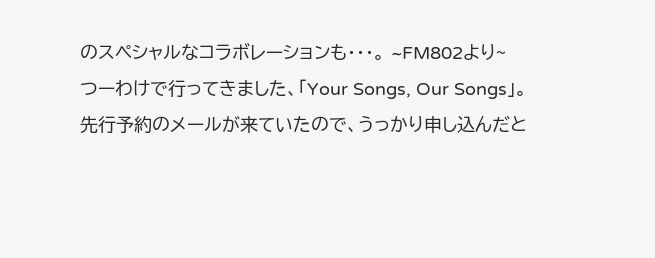のスペシャルなコラボレーションも・・・。 ~FM802より~
つーわけで行ってきました、「Your Songs, Our Songs」。
先行予約のメールが来ていたので、うっかり申し込んだと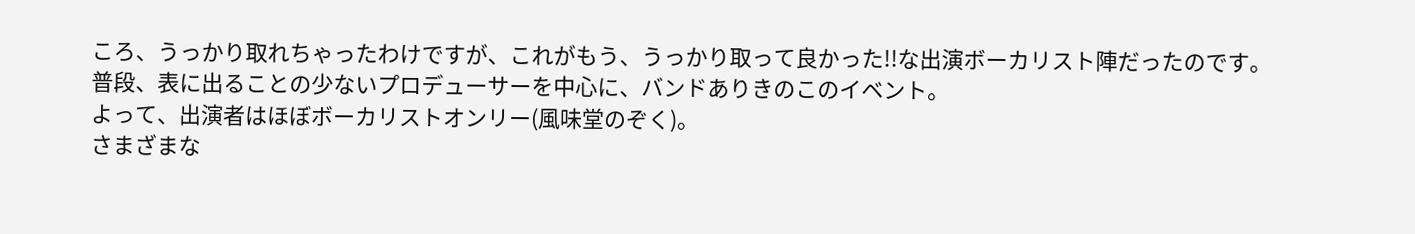ころ、うっかり取れちゃったわけですが、これがもう、うっかり取って良かった!!な出演ボーカリスト陣だったのです。
普段、表に出ることの少ないプロデューサーを中心に、バンドありきのこのイベント。
よって、出演者はほぼボーカリストオンリー(風味堂のぞく)。
さまざまな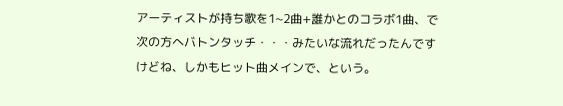アーティストが持ち歌を1~2曲+誰かとのコラボ1曲、で次の方へバトンタッチ・・・みたいな流れだったんですけどね、しかもヒット曲メインで、という。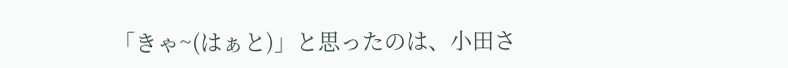「きゃ~(はぁと)」と思ったのは、小田さ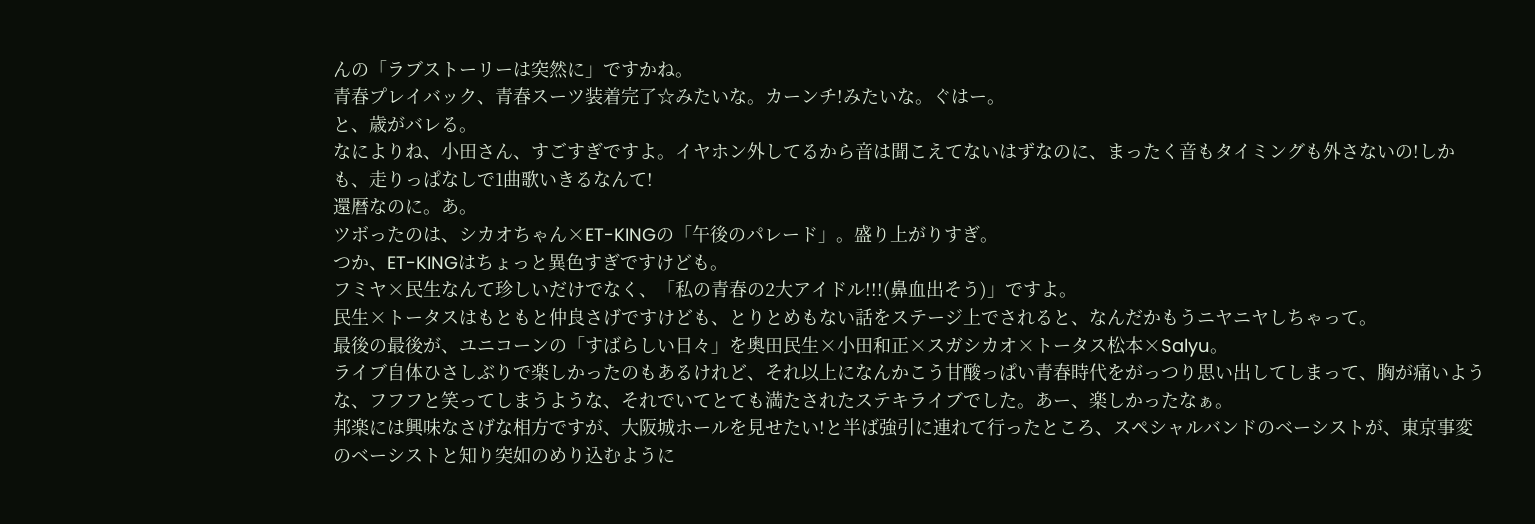んの「ラブストーリーは突然に」ですかね。
青春プレイバック、青春スーツ装着完了☆みたいな。カーンチ!みたいな。ぐはー。
と、歳がバレる。
なによりね、小田さん、すごすぎですよ。イヤホン外してるから音は聞こえてないはずなのに、まったく音もタイミングも外さないの!しかも、走りっぱなしで1曲歌いきるなんて!
還暦なのに。あ。
ツボったのは、シカオちゃん×ET-KINGの「午後のパレード」。盛り上がりすぎ。
つか、ET-KINGはちょっと異色すぎですけども。
フミヤ×民生なんて珍しいだけでなく、「私の青春の2大アイドル!!!(鼻血出そう)」ですよ。
民生×トータスはもともと仲良さげですけども、とりとめもない話をステージ上でされると、なんだかもうニヤニヤしちゃって。
最後の最後が、ユニコーンの「すばらしい日々」を奥田民生×小田和正×スガシカオ×トータス松本×Salyu。
ライブ自体ひさしぶりで楽しかったのもあるけれど、それ以上になんかこう甘酸っぱい青春時代をがっつり思い出してしまって、胸が痛いような、フフフと笑ってしまうような、それでいてとても満たされたステキライブでした。あー、楽しかったなぁ。
邦楽には興味なさげな相方ですが、大阪城ホールを見せたい!と半ば強引に連れて行ったところ、スペシャルバンドのベーシストが、東京事変のベーシストと知り突如のめり込むように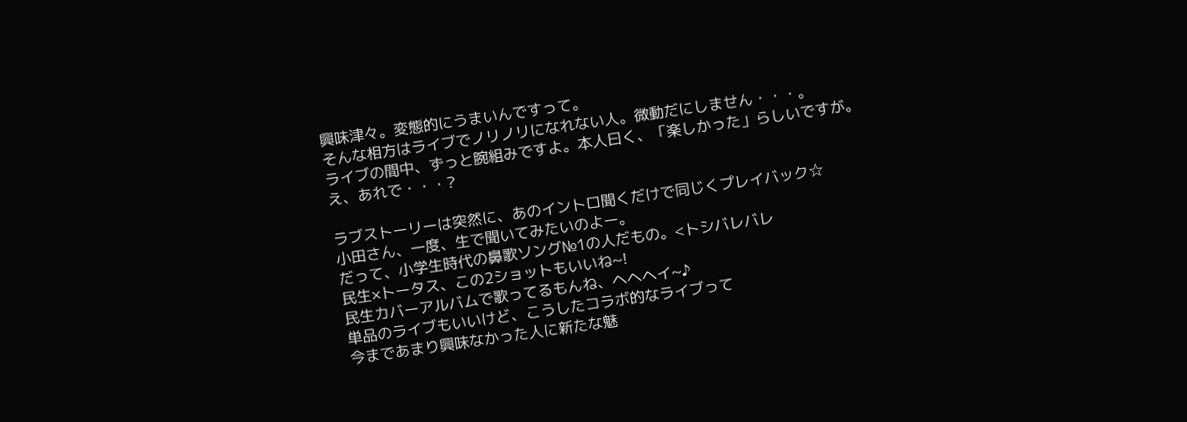興味津々。変態的にうまいんですって。
そんな相方はライブでノリノリになれない人。微動だにしません・・・。
ライブの間中、ずっと腕組みですよ。本人曰く、「楽しかった」らしいですが。
え、あれで・・・?

ラブストーリーは突然に、あのイントロ聞くだけで同じくプレイバック☆
小田さん、一度、生で聞いてみたいのよー。
だって、小学生時代の鼻歌ソング№1の人だもの。<トシバレバレ
民生×トータス、この2ショットもいいね~!
民生カバーアルバムで歌ってるもんね、ヘヘヘイ~♪
単品のライブもいいけど、こうしたコラボ的なライブって
今まであまり興味なかった人に新たな魅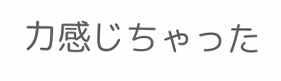力感じちゃった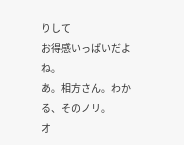りして
お得感いっぱいだよね。
あ。相方さん。わかる、そのノリ。
オ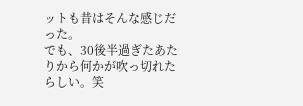ットも昔はそんな感じだった。
でも、30後半過ぎたあたりから何かが吹っ切れたらしい。笑